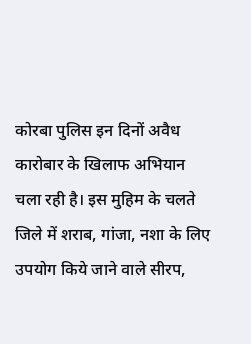कोरबा पुलिस इन दिनों अवैध कारोबार के खिलाफ अभियान चला रही है। इस मुहिम के चलते जिले में शराब, गांजा, नशा के लिए उपयोग किये जाने वाले सीरप,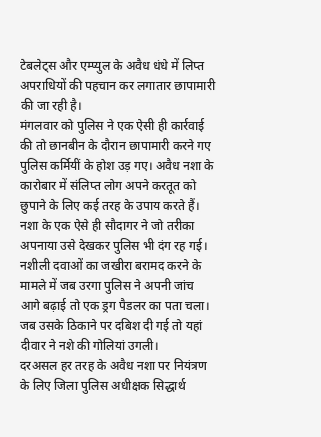टेबलेट्स और एम्प्युल के अवैध धंधे में लिप्त अपराधियों की पहचान कर लगातार छापामारी की जा रही है।
मंगलवार को पुलिस ने एक ऐसी ही कार्रवाई की तो छानबीन के दौरान छापामारी करने गए पुलिस कर्मियीं के होश उड़ गए। अवैध नशा के कारोबार में संलिप्त लोग अपने करतूत को छुपाने के लिए कई तरह के उपाय करते हैं। नशा के एक ऐसे ही सौदागर ने जो तरीका अपनाया उसे देखकर पुलिस भी दंग रह गई। नशीली दवाओं का जखीरा बरामद करने के मामले में जब उरगा पुलिस ने अपनी जांच आगे बढ़ाई तो एक ड्रग पैडलर का पता चला। जब उसके ठिकाने पर दबिश दी गई तो यहां दीवार ने नशे की गोलियां उगली।
दरअसल हर तरह के अवैध नशा पर नियंत्रण के लिए जिला पुलिस अधीक्षक सिद्धार्थ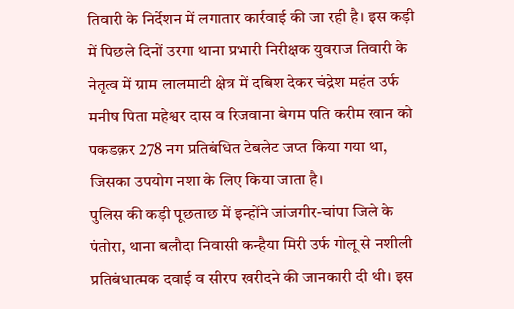तिवारी के निर्देशन में लगातार कार्रवाई की जा रही है। इस कड़ी में पिछले दिनों उरगा थाना प्रभारी निरीक्षक युवराज तिवारी के नेतृत्व में ग्राम लालमाटी क्षेत्र में दबिश देकर चंद्रेश महंत उर्फ मनीष पिता महेश्वर दास व रिजवाना बेगम पति करीम खान को पकडक़र 278 नग प्रतिबंधित टेबलेट जप्त किया गया था, जिसका उपयोग नशा के लिए किया जाता है।
पुलिस की कड़ी पूछताछ में इन्होंने जांजगीर-चांपा जिले के पंतोरा, थाना बलौदा निवासी कन्हैया मिरी उर्फ गोलू से नशीली प्रतिबंधात्मक दवाई व सीरप खरीदने की जानकारी दी थी। इस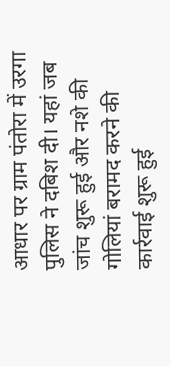आधार पर ग्राम पंतोरा में उरगा पुलिस ने दबिश दी। यहां जब जांच शुरू हुई और नशे की गोलियां बरामद करने की कार्रवाई शुरू हुई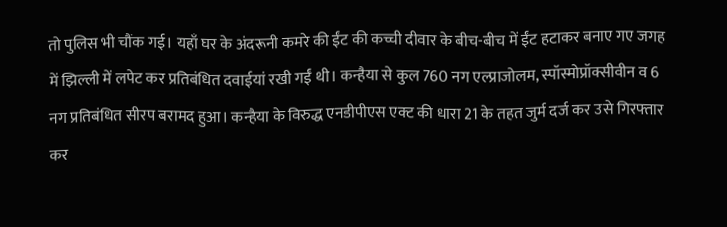तो पुलिस भी चौंक गई। यहाँ घर के अंदरूनी कमरे की ईंट की कच्ची दीवार के बीच-बीच में ईंट हटाकर बनाए गए जगह में झिल्ली में लपेट कर प्रतिबंधित दवाईयां रखी गईं थी। कन्हैया से कुल 760 नग एल्प्राजोलम, स्पॉस्मोप्रॉक्सीवीन व 6 नग प्रतिबंधित सीरप बरामद हुआ। कन्हैया के विरुद्ध एनडीपीएस एक्ट की धारा 21 के तहत जुर्म दर्ज कर उसे गिरफ्तार कर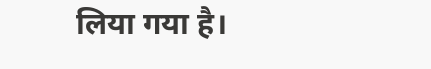लिया गया है।